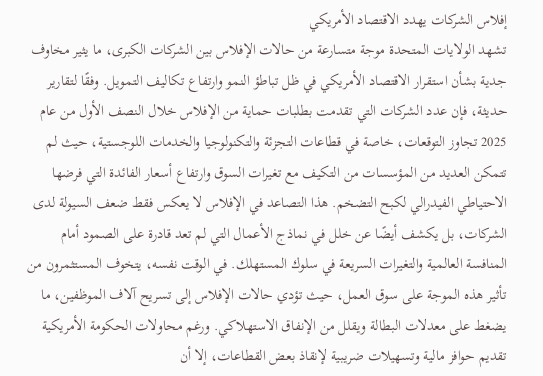إفلاس الشركات يهدد الاقتصاد الأمريكي
تشهد الولايات المتحدة موجة متسارعة من حالات الإفلاس بين الشركات الكبرى، ما يثير مخاوف جدية بشأن استقرار الاقتصاد الأمريكي في ظل تباطؤ النمو وارتفاع تكاليف التمويل. وفقًا لتقارير حديثة، فإن عدد الشركات التي تقدمت بطلبات حماية من الإفلاس خلال النصف الأول من عام 2025 تجاوز التوقعات، خاصة في قطاعات التجزئة والتكنولوجيا والخدمات اللوجستية، حيث لم تتمكن العديد من المؤسسات من التكيف مع تغيرات السوق وارتفاع أسعار الفائدة التي فرضها الاحتياطي الفيدرالي لكبح التضخم. هذا التصاعد في الإفلاس لا يعكس فقط ضعف السيولة لدى الشركات، بل يكشف أيضًا عن خلل في نماذج الأعمال التي لم تعد قادرة على الصمود أمام المنافسة العالمية والتغيرات السريعة في سلوك المستهلك. في الوقت نفسه، يتخوف المستثمرون من تأثير هذه الموجة على سوق العمل، حيث تؤدي حالات الإفلاس إلى تسريح آلاف الموظفين، ما يضغط على معدلات البطالة ويقلل من الإنفاق الاستهلاكي. ورغم محاولات الحكومة الأمريكية تقديم حوافز مالية وتسهيلات ضريبية لإنقاذ بعض القطاعات، إلا أن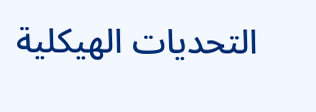التحديات الهيكلية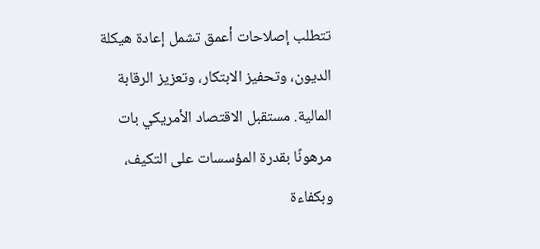تتطلب إصلاحات أعمق تشمل إعادة هيكلة الديون، وتحفيز الابتكار، وتعزيز الرقابة المالية. مستقبل الاقتصاد الأمريكي بات مرهونًا بقدرة المؤسسات على التكيف، وبكفاءة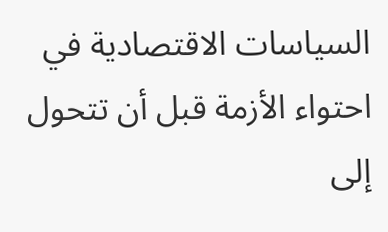السياسات الاقتصادية في احتواء الأزمة قبل أن تتحول إلى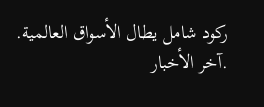ركود شامل يطال الأسواق العالمية.
.آخر الأخبار